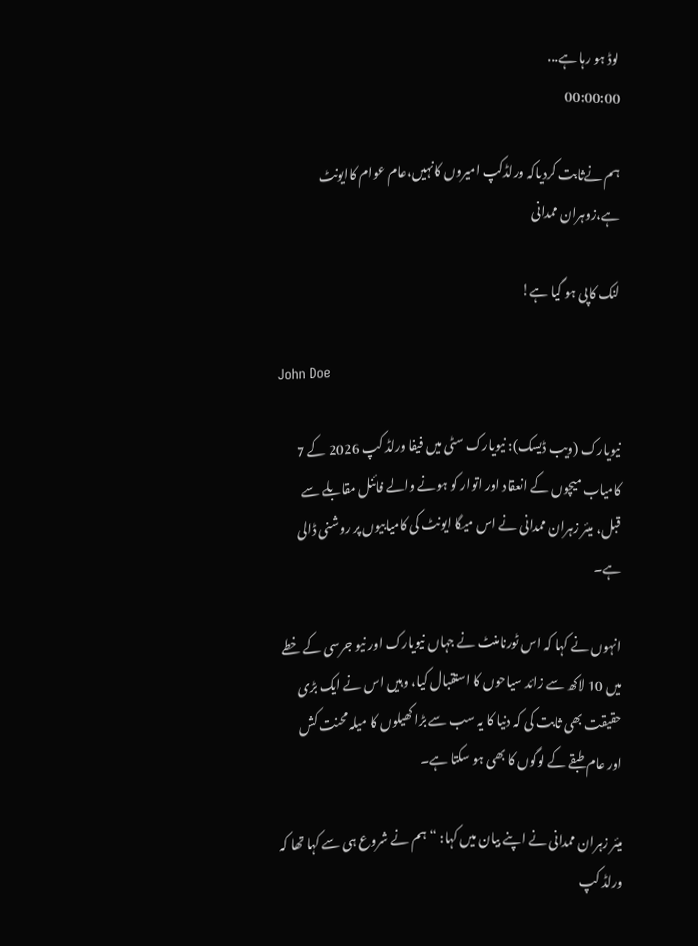لوڈ ہو رہا ہے...
00:00:00

ہم نےثابت کردیاکہ ورلڈکپ امیروں کانہیں،عام عوام کاایونٹ ہے،زوہران ممدانی

لنک کاپی ہو گیا ہے!

John Doe

نیویارک (ویب ڈیسک): نیویارک سٹی میں فیفا ورلڈ کپ 2026 کے 7 کامیاب میچوں کے انعقاد اور اتوار کو ہونے والے فائنل مقابلے سے قبل، میئر زہران ممدانی نے اس میگا ایونٹ کی کامیابیوں پر روشنی ڈالی ہے۔

انہوں نے کہا کہ اس ٹورنامنٹ نے جہاں نیویارک اور نیو جرسی کے خطے میں 10 لاکھ سے زائد سیاحوں کا استقبال کیا، وہیں اس نے ایک بڑی حقیقت بھی ثابت کی کہ دنیا کا یہ سب سے بڑا کھیلوں کا میلہ محنت کش اور عام طبقے کے لوگوں کا بھی ہو سکتا ہے۔

میئر زہران ممدانی نے اپنے بیان میں کہا: “ہم نے شروع ہی سے کہا تھا کہ ورلڈ کپ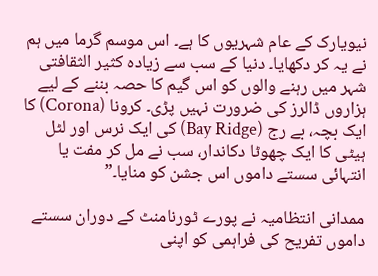نیویارک کے عام شہریوں کا ہے۔ اس موسم گرما میں ہم نے یہ کر دکھایا۔ دنیا کے سب سے زیادہ کثیر الثقافتی شہر میں رہنے والوں کو اس گیم کا حصہ بننے کے لیے ہزاروں ڈالرز کی ضرورت نہیں پڑی۔ کرونا (Corona) کا ایک بچہ، بے رج (Bay Ridge) کی ایک نرس اور لٹل ہیٹی کا ایک چھوٹا دکاندار، سب نے مل کر مفت یا انتہائی سستے داموں اس جشن کو منایا۔”

ممدانی انتظامیہ نے پورے ٹورنامنٹ کے دوران سستے داموں تفریح کی فراہمی کو اپنی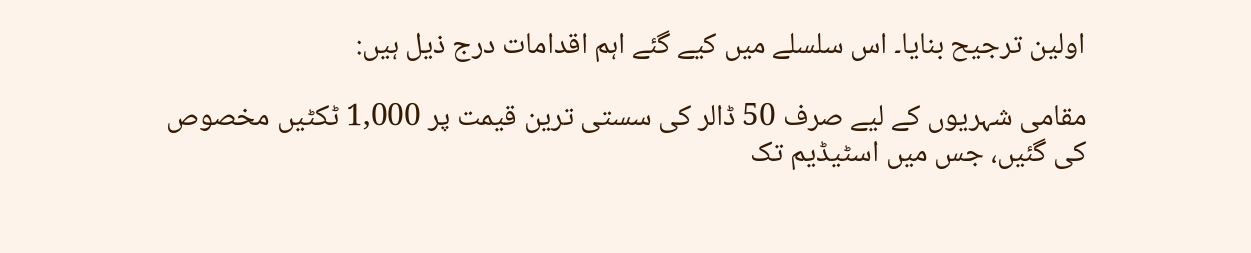اولین ترجیح بنایا۔ اس سلسلے میں کیے گئے اہم اقدامات درج ذیل ہیں:

مقامی شہریوں کے لیے صرف 50 ڈالر کی سستی ترین قیمت پر 1,000 ٹکٹیں مخصوص کی گئیں، جس میں اسٹیڈیم تک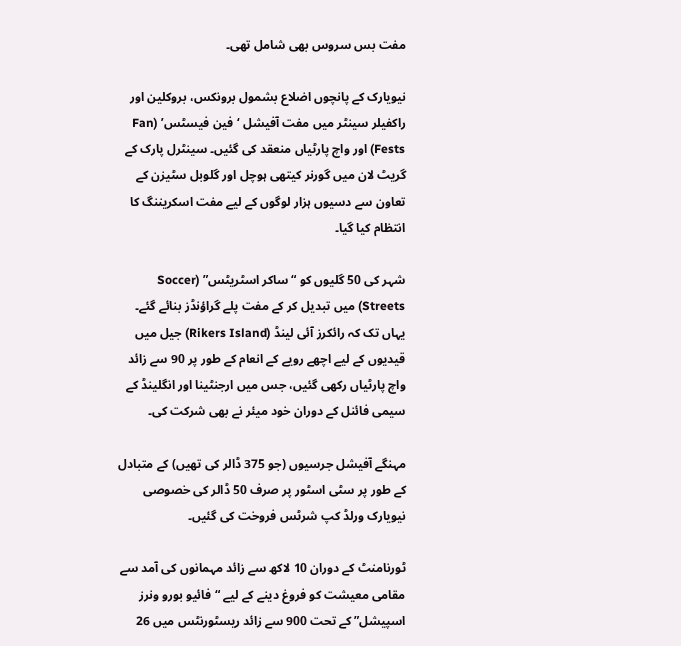مفت بس سروس بھی شامل تھی۔

نیویارک کے پانچوں اضلاع بشمول برونکس، بروکلین اور راکفیلر سینٹر میں مفت آفیشل ‘فین فیسٹس’ (Fan Fests) اور واچ پارٹیاں منعقد کی گئیں۔ سینٹرل پارک کے گریٹ لان میں گورنر کیتھی ہوچل اور گلوبل سٹیزن کے تعاون سے دسیوں ہزار لوگوں کے لیے مفت اسکریننگ کا انتظام کیا گیا۔

شہر کی 50 گلیوں کو “ساکر اسٹریٹس” (Soccer Streets) میں تبدیل کر کے مفت پلے گراؤنڈز بنائے گئے۔ یہاں تک کہ رائکرز آئی لینڈ (Rikers Island) جیل میں قیدیوں کے لیے اچھے رویے کے انعام کے طور پر 90 سے زائد واچ پارٹیاں رکھی گئیں، جس میں ارجنٹینا اور انگلینڈ کے سیمی فائنل کے دوران خود میئر نے بھی شرکت کی۔

مہنگے آفیشل جرسیوں (جو 375 ڈالر کی تھیں) کے متبادل کے طور پر سٹی اسٹور پر صرف 50 ڈالر کی خصوصی نیویارک ورلڈ کپ شرٹس فروخت کی گئیں۔

ٹورنامنٹ کے دوران 10 لاکھ سے زائد مہمانوں کی آمد سے مقامی معیشت کو فروغ دینے کے لیے “فائیو بورو ونرز اسپیشل” کے تحت 900 سے زائد ریسٹورنٹس میں 26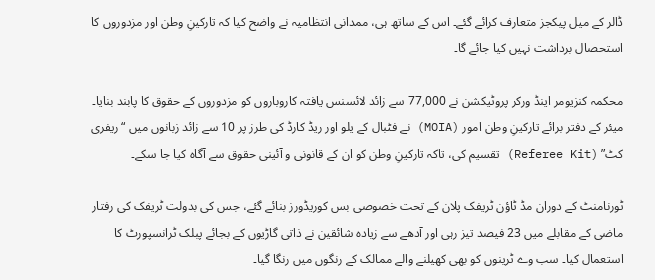ڈالر کے میل پیکجز متعارف کرائے گئے۔ اس کے ساتھ ہی، ممدانی انتظامیہ نے واضح کیا کہ تارکینِ وطن اور مزدوروں کا استحصال برداشت نہیں کیا جائے گا۔

محکمہ کنزیومر اینڈ ورکر پروٹیکشن نے 77,000 سے زائد لائسنس یافتہ کاروباروں کو مزدوروں کے حقوق کا پابند بنایا۔ میئر کے دفتر برائے تارکینِ وطن امور (MOIA) نے فٹبال کے یلو اور ریڈ کارڈ کی طرز پر 10 سے زائد زبانوں میں “ریفری کٹ” (Referee Kit) تقسیم کی، تاکہ تارکینِ وطن کو ان کے قانونی و آئینی حقوق سے آگاہ کیا جا سکے۔

ٹورنامنٹ کے دوران مڈ ٹاؤن ٹریفک پلان کے تحت خصوصی بس کوریڈورز بنائے گئے، جس کی بدولت ٹریفک کی رفتار ماضی کے مقابلے میں 23 فیصد تیز رہی اور آدھے سے زیادہ شائقین نے ذاتی گاڑیوں کے بجائے پبلک ٹرانسپورٹ کا استعمال کیا۔ سب وے ٹرینوں کو بھی کھیلنے والے ممالک کے رنگوں میں رنگا گیا۔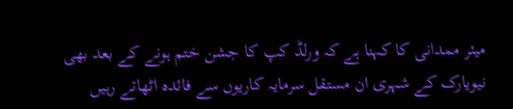میئر ممدانی کا کہنا ہے کہ ورلڈ کپ کا جشن ختم ہونے کے بعد بھی نیویارک کے شہری ان مستقل سرمایہ کاریوں سے فائدہ اٹھاتے رہیں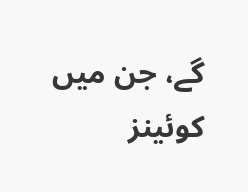گے، جن میں کوئینز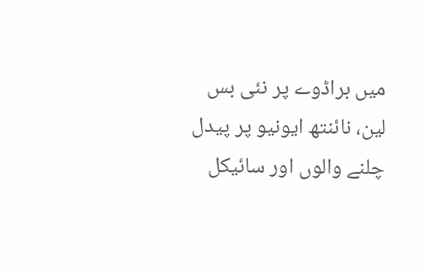میں براڈوے پر نئی بس لین، نائنتھ ایونیو پر پیدل چلنے والوں اور سائیکل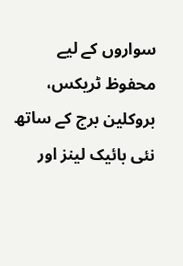سواروں کے لیے محفوظ ٹریکس، بروکلین برج کے ساتھ نئی بائیک لینز اور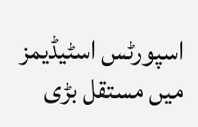اسپورٹس اسٹیڈیمز میں مستقل بڑی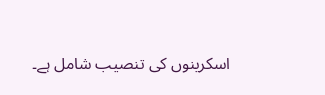اسکرینوں کی تنصیب شامل ہے۔